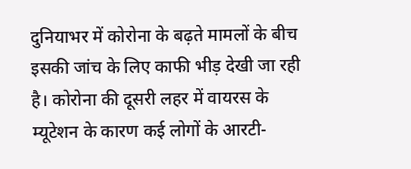दुनियाभर में कोरोना के बढ़ते मामलों के बीच इसकी जांच के लिए काफी भीड़ देखी जा रही है। कोरोना की दूसरी लहर में वायरस के म्यूटेशन के कारण कई लोगों के आरटी-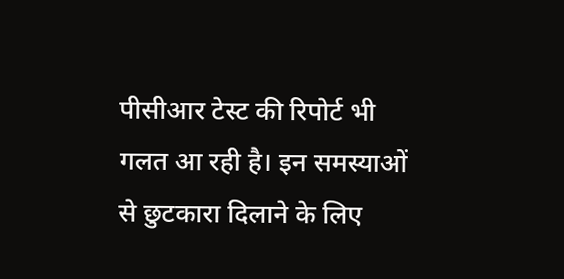पीसीआर टेस्ट की रिपोर्ट भी गलत आ रही है। इन समस्याओं से छुटकारा दिलाने के लिए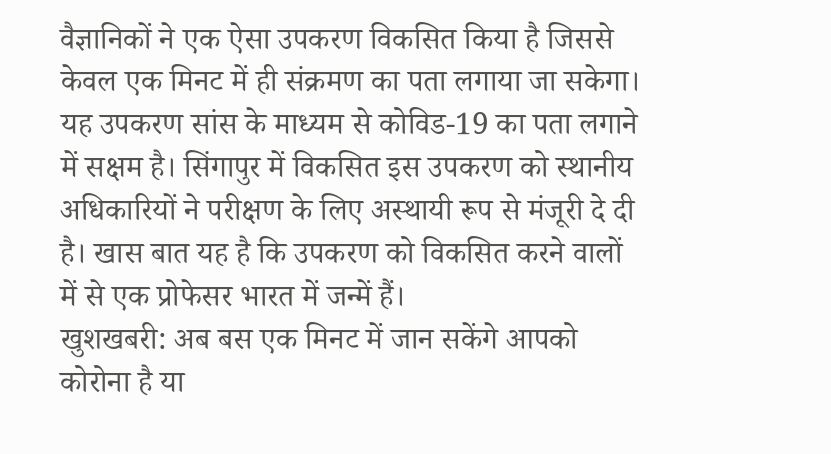वैज्ञानिकों ने एक ऐसा उपकरण विकसित किया है जिससे केवल एक मिनट में ही संक्रमण का पता लगाया जा सकेगा। यह उपकरण सांस के माध्यम से कोविड-19 का पता लगाने में सक्षम है। सिंगापुर में विकसित इस उपकरण को स्थानीय अधिकारियों ने परीक्षण के लिए अस्थायी रूप से मंजूरी दे दी है। खास बात यह है कि उपकरण को विकसित करने वालों में से एक प्रोफेसर भारत में जन्में हैं।
खुशखबरी: अब बस एक मिनट में जान सकेंगे आपको कोरोना है या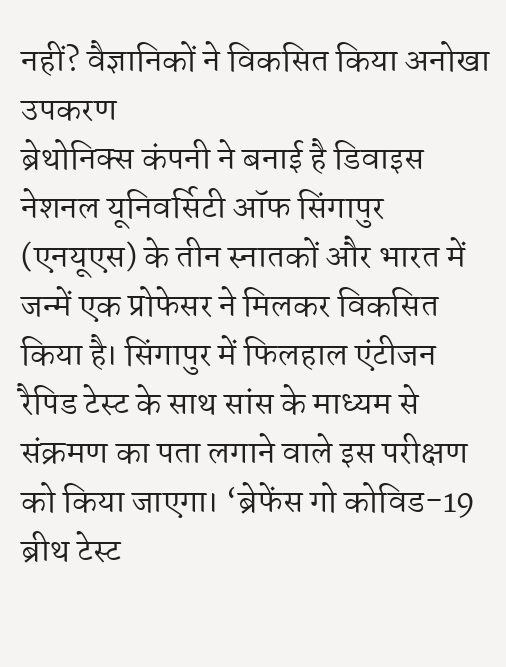नहीं? वैज्ञानिकों ने विकसित किया अनोखा उपकरण
ब्रेथोनिक्स कंपनी ने बनाई है डिवाइस
नेशनल यूनिवर्सिटी ऑफ सिंगापुर (एनयूएस) के तीन स्नातकों और भारत में जन्में एक प्रोफेसर ने मिलकर विकसित किया है। सिंगापुर में फिलहाल एंटीजन रैपिड टेस्ट के साथ सांस के माध्यम से संक्रमण का पता लगाने वाले इस परीक्षण को किया जाएगा। ‘ब्रेफेंस गो कोविड-19 ब्रीथ टेस्ट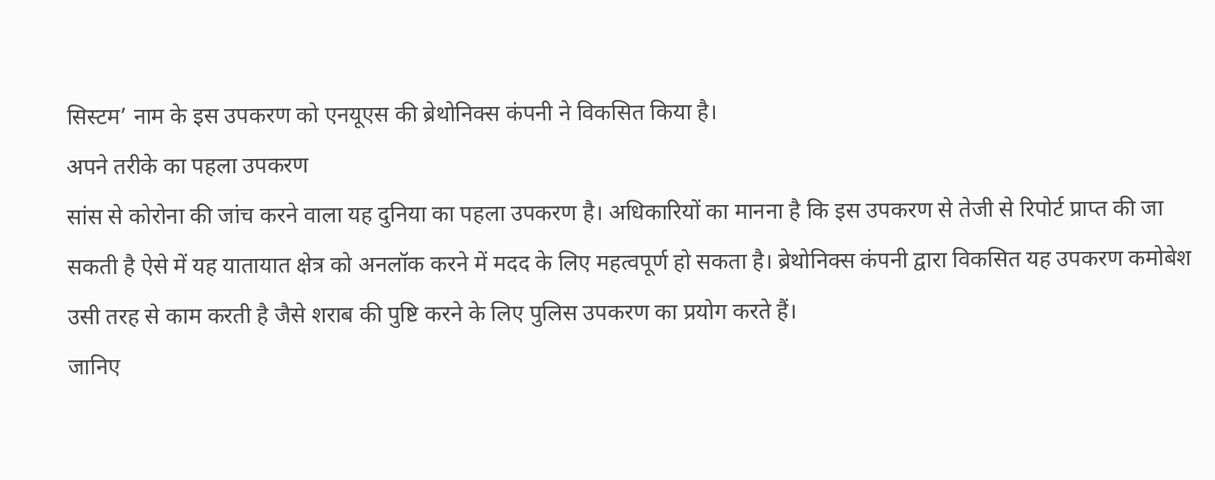सिस्टम’ नाम के इस उपकरण को एनयूएस की ब्रेथोनिक्स कंपनी ने विकसित किया है।
अपने तरीके का पहला उपकरण
सांस से कोरोना की जांच करने वाला यह दुनिया का पहला उपकरण है। अधिकारियों का मानना है कि इस उपकरण से तेजी से रिपोर्ट प्राप्त की जा सकती है ऐसे में यह यातायात क्षेत्र को अनलॉक करने में मदद के लिए महत्वपूर्ण हो सकता है। ब्रेथोनिक्स कंपनी द्वारा विकसित यह उपकरण कमोबेश उसी तरह से काम करती है जैसे शराब की पुष्टि करने के लिए पुलिस उपकरण का प्रयोग करते हैं।
जानिए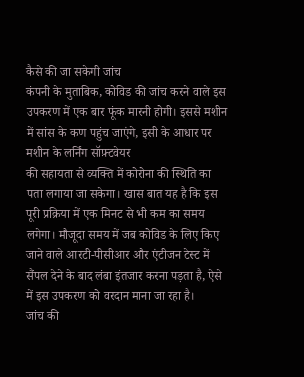कैसे की जा सकेगी जांच
कंपनी के मुताबिक, कोविड की जांच करने वाले इस उपकरण में एक बार फूंक मारनी होगी। इससे मशीन में सांस के कण पहुंच जाएंगे, इसी के आधार पर मशीन के लर्निंग सॉफ़्टवेयर
की सहायता से व्यक्ति में कोरोना की स्थिति का पता लगाया जा सकेगा। खास बात यह है कि इस पूरी प्रक्रिया में एक मिनट से भी कम का समय लगेगा। मौजूदा समय में जब कोविड के लिए किए जाने वाले आरटी-पीसीआर और एंटीजन टेस्ट में सैंपल देने के बाद लंबा इंतजार करना पड़ता है, ऐसे में इस उपकरण को वरदान माना जा रहा है।
जांच की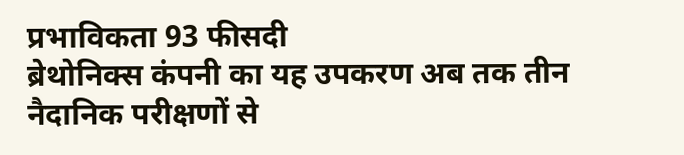प्रभाविकता 93 फीसदी
ब्रेथोनिक्स कंपनी का यह उपकरण अब तक तीन नैदानिक परीक्षणों से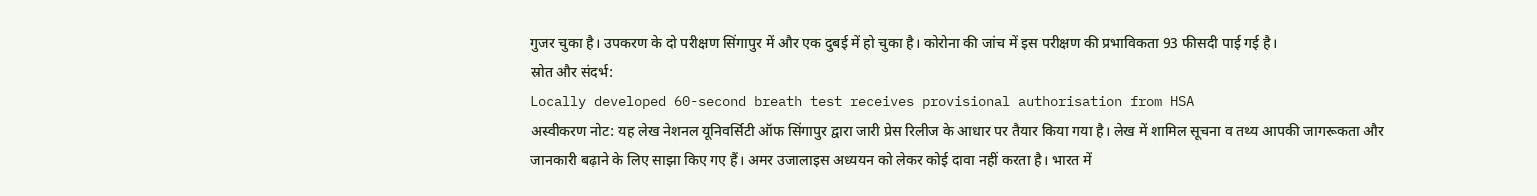गुजर चुका है। उपकरण के दो परीक्षण सिंगापुर में और एक दुबई में हो चुका है। कोरोना की जांच में इस परीक्षण की प्रभाविकता 93 फीसदी पाई गई है।
स्रोत और संदर्भ:
Locally developed 60-second breath test receives provisional authorisation from HSA
अस्वीकरण नोट: यह लेख नेशनल यूनिवर्सिटी ऑफ सिंगापुर द्वारा जारी प्रेस रिलीज के आधार पर तैयार किया गया है। लेख में शामिल सूचना व तथ्य आपकी जागरूकता और जानकारी बढ़ाने के लिए साझा किए गए हैं। अमर उजालाइस अध्ययन को लेकर कोई दावा नहीं करता है। भारत में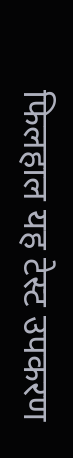फिलहाल यह टेस्ट उपकरण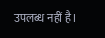उपलब्ध नहीं है।